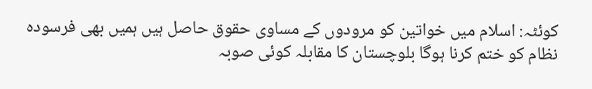کوئٹہ: اسلام میں خواتین کو مرودوں کے مساوی حقوق حاصل ہیں ہمیں بھی فرسودہ نظام کو ختم کرنا ہوگا بلوچستان کا مقابلہ کوئی صوبہ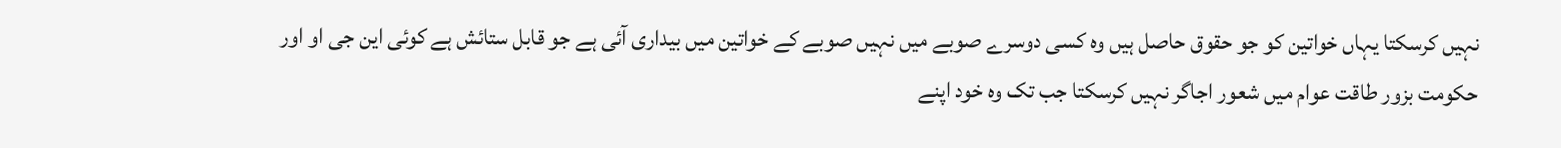نہیں کرسکتا یہاں خواتین کو جو حقوق حاصل ہیں وہ کسی دوسرے صوبے میں نہیں صوبے کے خواتین میں بیداری آئی ہے جو قابل ستائش ہے کوئی این جی او اور حکومت بزور طاقت عوام میں شعور اجاگر نہیں کرسکتا جب تک وہ خود اپنے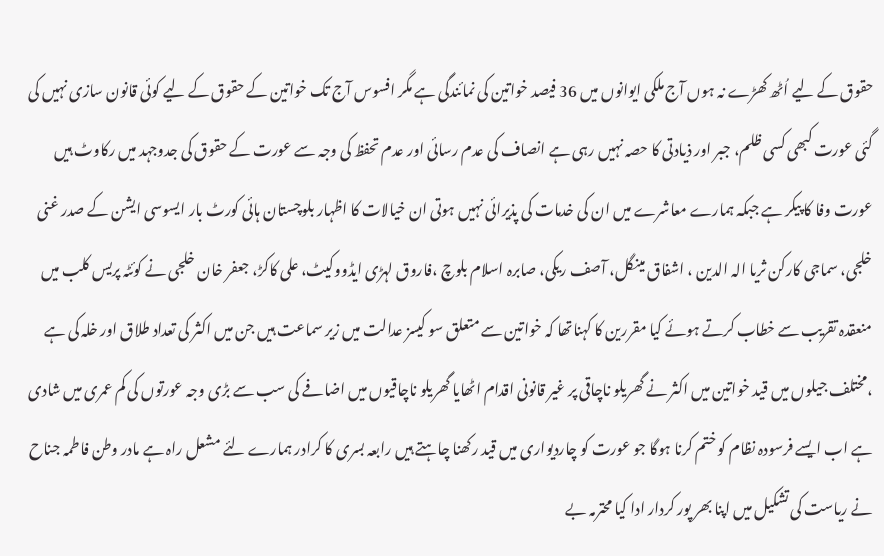حقوق کے لیے اُٹھ کھڑے نہ ہوں آج ملکی ایوانوں میں 36 فیصد خواتین کی نمائندگی ہے مگر افسوس آج تک خواتین کے حقوق کے لیے کوئی قانون سازی نہیں کی گئی عورت کبھی کسی ظلم، جبر اور ذیادتی کا حصہ نہیں رہی ہے انصاف کی عدم رسائی اور عدم تحفظ کی وجہ سے عورت کے حقوق کی جدوجہد میں رکاوٹ ہیں عورت وفا کا پیکر ہے جبکہ ہمارے معاشرے میں ان کی خدمات کی پذیرائی نہیں ہوتی ان خیالات کا اظہار بلوچستان ہائی کورٹ بار ایسوسی ایشن کے صدر غنی خلجی، سماجی کارکن ثریا الہ الدین ، اشفاق مینگل، آصف ریکی، صابرہ اسلام بلوچ ،فاروق لہڑی ایڈووکیٹ، علی کاکڑ، جعفر خان خلجی نے کوئٹہ پریس کلب میں منعقدہ تقریب سے خطاب کرتے ہوئے کیا مقررین کا کہناتھا کہ خواتین سے متعلق سو کیسز عدالت میں زیر سماعت ہیں جن میں اکثر کی تعداد طلاق اور خلہ کی ہے ،مختلف جیلوں میں قید خواتین میں اکثر نے گھریلو ناچاقی پر غیر قانونی اقدام اٹھایا گھریلو ناچاقیوں میں اضافے کی سب سے بڑی وجہ عورتوں کی کم عمری میں شادی ہے اب ایسے فرسودہ نظام کو ختم کرنا ہوگا جو عورت کو چاردیواری میں قید رکھنا چاہتے ہیں رابعہ بسری کا کرادر ہمارے لئے مشعل راہ ہے مادر وطن فاطمہ جناح نے ریاست کی تشکیل میں اپنا بھر پور کردار ادا کیا محترمہ بے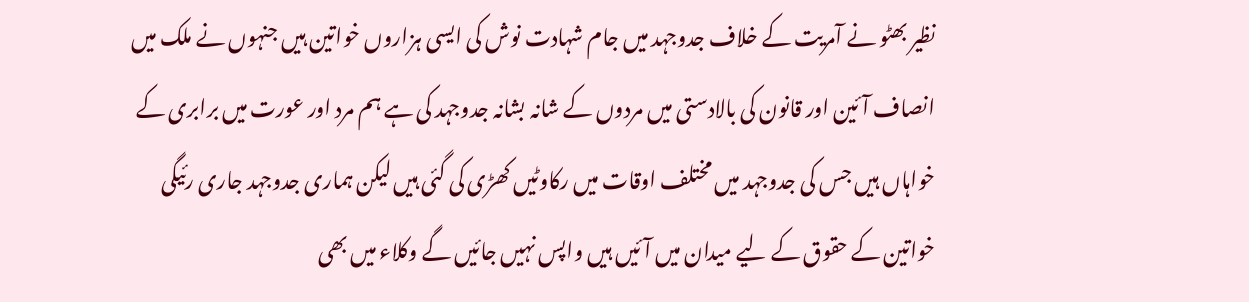نظیر بھٹو نے آمریت کے خلاف جدوجہد میں جام شہادت نوش کی ایسی ہزاروں خواتین ہیں جنہوں نے ملک میں انصاف آئین اور قانون کی بالادستی میں مردوں کے شانہ بشانہ جدوجہد کی ہے ہم مرد اور عورت میں برابری کے خواہاں ہیں جس کی جدوجہد میں مختلف اوقات میں رکاوٹیں کھڑی کی گئی ہیں لیکن ہماری جدوجہد جاری رئیگی خواتین کے حقوق کے لیے میدان میں آئیں ہیں واپس نہیں جائیں گے وکلاء میں بھی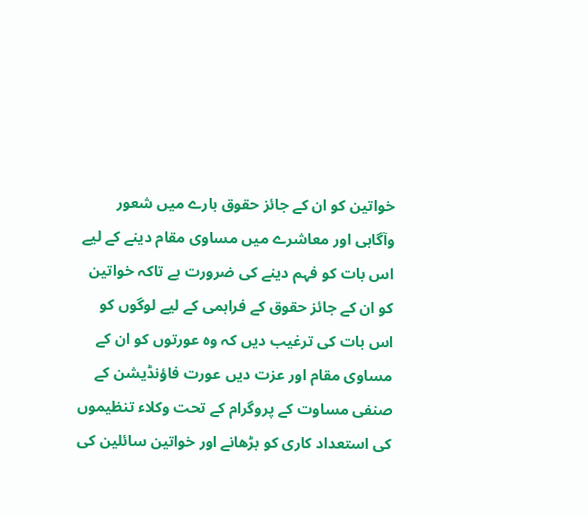خواتین کو ان کے جائز حقوق بارے میں شعور وآگاہی اور معاشرے میں مساوی مقام دینے کے لیے اس بات کو فہم دینے کی ضرورت ہے تاکہ خواتین کو ان کے جائز حقوق کے فراہمی کے لیے لوگوں کو اس بات کی ترغیب دیں کہ وہ عورتوں کو ان کے مساوی مقام اور عزت دیں عورت فاؤنڈیشن کے صنفی مساوت کے پروگرام کے تحت وکلاء تنظیموں کی استعداد کاری کو بڑھانے اور خواتین سائلین کی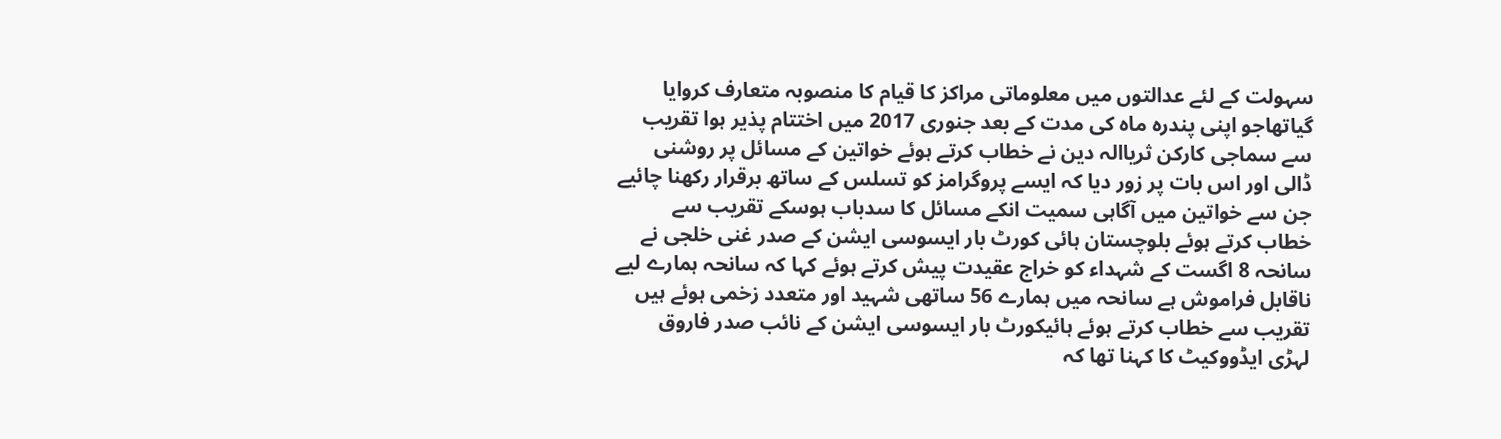سہولت کے لئے عدالتوں میں معلوماتی مراکز کا قیام کا منصوبہ متعارف کروایا گیاتھاجو اپنی پندرہ ماہ کی مدت کے بعد جنوری 2017 میں اختتام پذیر ہوا تقریب سے سماجی کارکن ثریاالہ دین نے خطاب کرتے ہوئے خواتین کے مسائل پر روشنی ڈالی اور اس بات پر زور دیا کہ ایسے پروگرامز کو تسلس کے ساتھ برقرار رکھنا چائیے جن سے خواتین میں آگاہی سمیت انکے مسائل کا سدباب ہوسکے تقریب سے خطاب کرتے ہوئے بلوچستان ہائی کورٹ بار ایسوسی ایشن کے صدر غنی خلجی نے سانحہ 8 اگست کے شہداء کو خراج عقیدت پیش کرتے ہوئے کہا کہ سانحہ ہمارے لیے ناقابل فراموش ہے سانحہ میں ہمارے 56 ساتھی شہید اور متعدد زخمی ہوئے ہیں تقریب سے خطاب کرتے ہوئے ہائیکورٹ بار ایسوسی ایشن کے نائب صدر فاروق لہڑی ایڈووکیٹ کا کہنا تھا کہ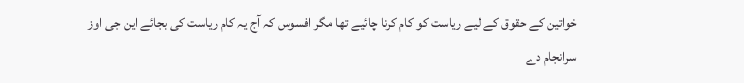خواتین کے حقوق کے لیے ریاست کو کام کرنا چائیے تھا مگر افسوس کہ آج یہ کام ریاست کی بجائے این جی اوز سرانجام دے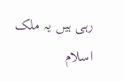رہی ہیں یہ ملک اسلام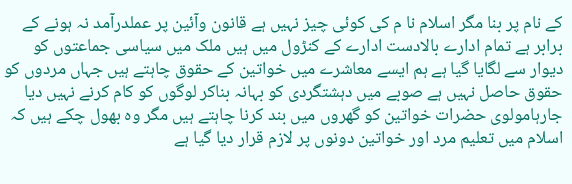کے نام پر بنا مگر اسلام نا م کی کوئی چیز نہیں ہے قانون وآئین پر عملدرآمد نہ ہونے کے برابر ہے تمام ادارے بالادست ادارے کے کنڑول میں ہیں ملک میں سیاسی جماعتوں کو دیوار سے لگایا گیا ہے ہم ایسے معاشرے میں خواتین کے حقوق چاہتے ہیں جہاں مردوں کو حقوق حاصل نہیں ہے صوبے میں دہشتگردی کو بہانہ بناکر لوگوں کو کام کرنے نہیں دیا جارہامولوی حضرات خواتین کو گھروں میں بند کرنا چاہتے ہیں مگر وہ بھول چکے ہیں کہ اسلام میں تعلیم مرد اور خواتین دونوں پر لازم قرار دیا گیا ہے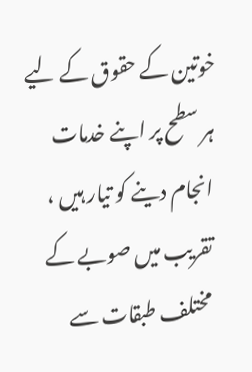خوتین کے حقوق کے لیے ہر سطح پر اپنے خدمات انجام دینے کو تیار ہیں ، تقریب میں صوبے کے مختلف طبقات سے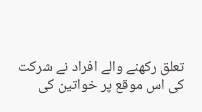تعلق رکھنے والے افراد نے شرکت کی اس موقع پر خواتین کی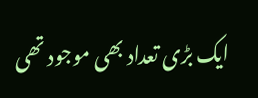ایک بڑی تعداد بھی موجود تھی